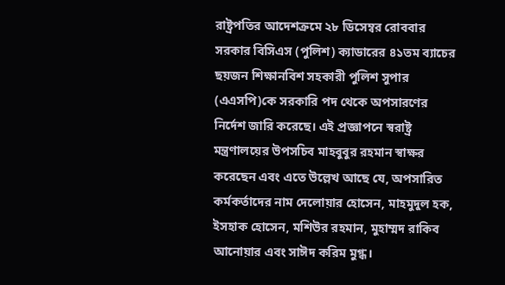রাষ্ট্রপতির আদেশক্রমে ২৮ ডিসেম্বর রোববার সরকার বিসিএস (পুলিশ) ক্যাডারের ৪১তম ব্যাচের ছয়জন শিক্ষানবিশ সহকারী পুলিশ সুপার (এএসপি)কে সরকারি পদ থেকে অপসারণের নির্দেশ জারি করেছে। এই প্রজ্ঞাপনে স্বরাষ্ট্র মন্ত্রণালয়ের উপসচিব মাহবুবুর রহমান স্বাক্ষর করেছেন এবং এতে উল্লেখ আছে যে, অপসারিত কর্মকর্তাদের নাম দেলোয়ার হোসেন, মাহমুদুল হক, ইসহাক হোসেন, মশিউর রহমান, মুহাম্মদ রাকিব আনোয়ার এবং সাঈদ করিম মুগ্ধ।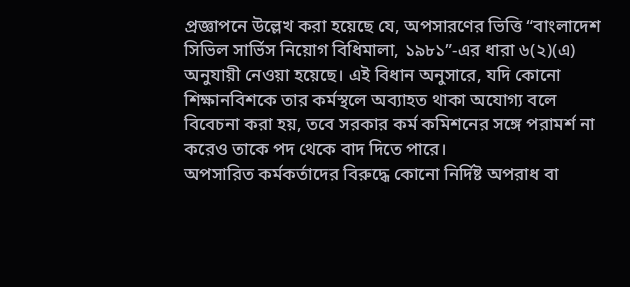প্রজ্ঞাপনে উল্লেখ করা হয়েছে যে, অপসারণের ভিত্তি “বাংলাদেশ সিভিল সার্ভিস নিয়োগ বিধিমালা, ১৯৮১”-এর ধারা ৬(২)(এ) অনুযায়ী নেওয়া হয়েছে। এই বিধান অনুসারে, যদি কোনো শিক্ষানবিশকে তার কর্মস্থলে অব্যাহত থাকা অযোগ্য বলে বিবেচনা করা হয়, তবে সরকার কর্ম কমিশনের সঙ্গে পরামর্শ না করেও তাকে পদ থেকে বাদ দিতে পারে।
অপসারিত কর্মকর্তাদের বিরুদ্ধে কোনো নির্দিষ্ট অপরাধ বা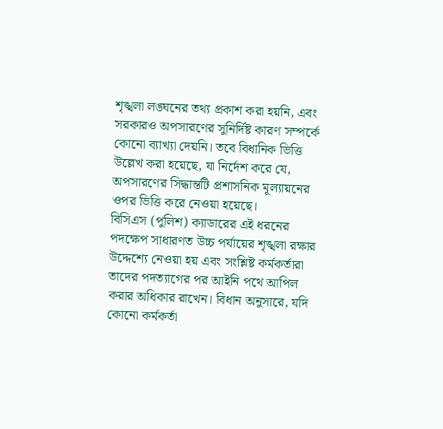শৃঙ্খলা লঙ্ঘনের তথ্য প্রকাশ করা হয়নি, এবং সরকারও অপসারণের সুনির্দিষ্ট কারণ সম্পর্কে কোনো ব্যাখ্যা দেয়নি। তবে বিধানিক ভিত্তি উল্লেখ করা হয়েছে, যা নির্দেশ করে যে, অপসারণের সিদ্ধান্তটি প্রশাসনিক মূল্যায়নের ওপর ভিত্তি করে নেওয়া হয়েছে।
বিসিএস (পুলিশ) ক্যাডারের এই ধরনের পদক্ষেপ সাধারণত উচ্চ পর্যায়ের শৃঙ্খলা রক্ষার উদ্দেশ্যে নেওয়া হয় এবং সংশ্লিষ্ট কর্মকর্তারা তাদের পদত্যাগের পর আইনি পথে আপিল করার অধিকার রাখেন। বিধান অনুসারে, যদি কোনো কর্মকর্তা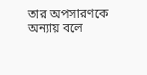তার অপসারণকে অন্যায় বলে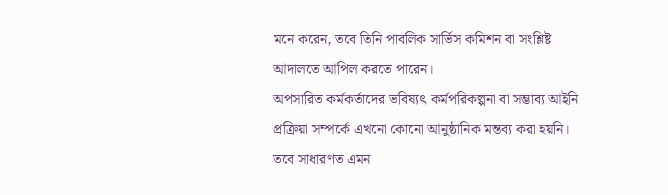মনে করেন, তবে তিনি পাবলিক সার্ভিস কমিশন বা সংশ্লিষ্ট আদালতে আপিল করতে পারেন।
অপসারিত কর্মকর্তাদের ভবিষ্যৎ কর্মপরিকল্পনা বা সম্ভাব্য আইনি প্রক্রিয়া সম্পর্কে এখনো কোনো আনুষ্ঠানিক মন্তব্য করা হয়নি। তবে সাধারণত এমন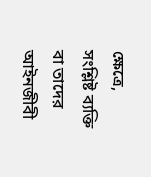ক্ষেত্রে, সংশ্লিষ্ট ব্যক্তি বা তাদের আইনজীবী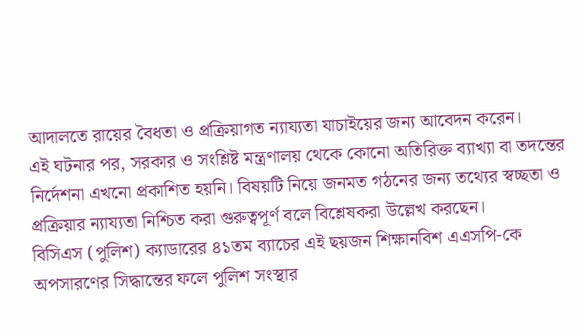আদালতে রায়ের বৈধতা ও প্রক্রিয়াগত ন্যায্যতা যাচাইয়ের জন্য আবেদন করেন।
এই ঘটনার পর, সরকার ও সংশ্লিষ্ট মন্ত্রণালয় থেকে কোনো অতিরিক্ত ব্যাখ্যা বা তদন্তের নির্দেশনা এখনো প্রকাশিত হয়নি। বিষয়টি নিয়ে জনমত গঠনের জন্য তথ্যের স্বচ্ছতা ও প্রক্রিয়ার ন্যায্যতা নিশ্চিত করা গুরুত্বপূর্ণ বলে বিশ্লেষকরা উল্লেখ করছেন।
বিসিএস (পুলিশ) ক্যাডারের ৪১তম ব্যাচের এই ছয়জন শিক্ষানবিশ এএসপি-কে অপসারণের সিদ্ধান্তের ফলে পুলিশ সংস্থার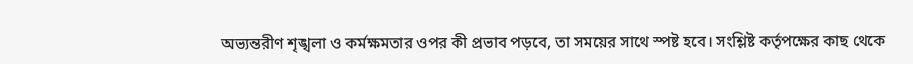অভ্যন্তরীণ শৃঙ্খলা ও কর্মক্ষমতার ওপর কী প্রভাব পড়বে, তা সময়ের সাথে স্পষ্ট হবে। সংশ্লিষ্ট কর্তৃপক্ষের কাছ থেকে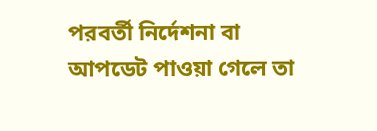পরবর্তী নির্দেশনা বা আপডেট পাওয়া গেলে তা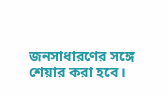জনসাধারণের সঙ্গে শেয়ার করা হবে।